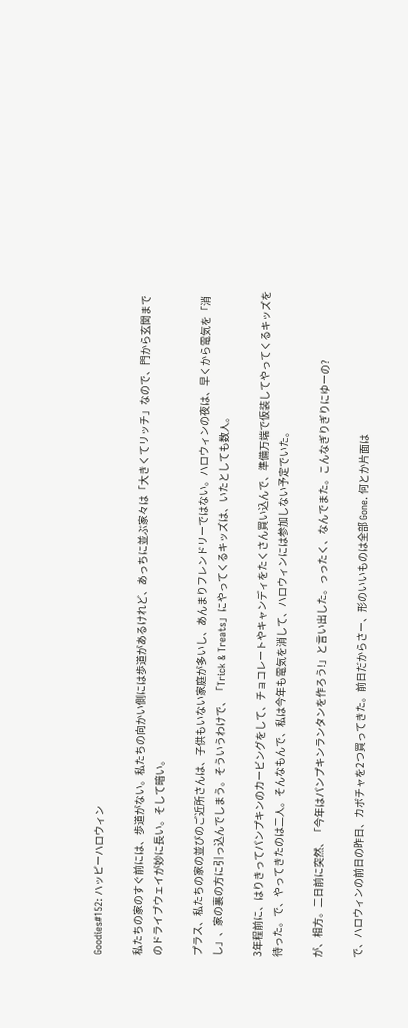Goodies#152: ハッピーハロウィン

私たちの家のすぐ前には、歩道がない。私たちの向かい側には歩道があるけれど、あっちに並ぶ家々は「大きくてリッチ」なので、門から玄関までのドライブウェイが妙に長い。そして暗い。

プラス、私たちの家の並びのご近所さんは、子供もいない家庭が多いし、あんまりフレンドリーではない。ハロウィンの夜は、早くから電気を「消し」、家の裏の方に引っ込んでしまう。そういうわけで、「Trick & Treats」にやってくるキッズは、いたとしても数人。

3年程前に、はりきってパンプキンのカービングをして、チョコレートやキャンディをたくさん買い込んで、準備万端で仮装してやってくるキッズを待った。で、やってきたのは二人。そんなもんで、私は今年も電気を消して、ハロウィンには参加しない予定でいた。

が、相方。二日前に突然、「今年はパンプキンランタンを作ろう!」と言い出した。っったく、なんでまた。こんなぎりぎりにゆーの?

で、ハロウィンの前日の昨日、カボチャを2つ買ってきた。前日だからさー、形のいいものは全部 Gone. 何とか片面は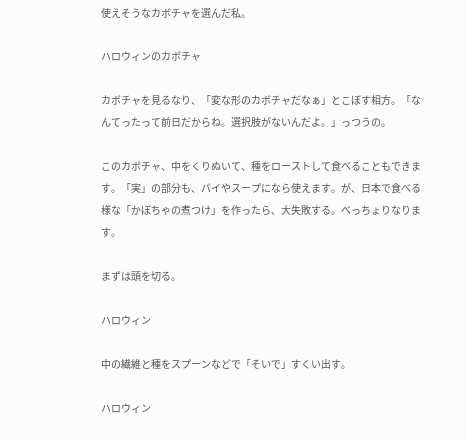使えそうなカボチャを選んだ私。

ハロウィンのカボチャ

カボチャを見るなり、「変な形のカボチャだなぁ」とこぼす相方。「なんてったって前日だからね。選択肢がないんだよ。」っつうの。

このカボチャ、中をくりぬいて、種をローストして食べることもできます。「実」の部分も、パイやスープになら使えます。が、日本で食べる様な「かぼちゃの煮つけ」を作ったら、大失敗する。べっちょりなります。

まずは頭を切る。

ハロウィン

中の繊維と種をスプーンなどで「そいで」すくい出す。

ハロウィン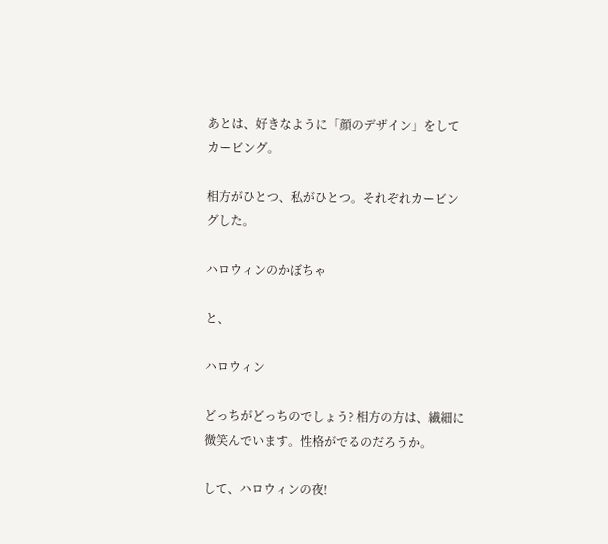あとは、好きなように「顔のデザイン」をしてカービング。

相方がひとつ、私がひとつ。それぞれカービングした。

ハロウィンのかぼちゃ

と、

ハロウィン

どっちがどっちのでしょう? 相方の方は、繊細に微笑んでいます。性格がでるのだろうか。

して、ハロウィンの夜!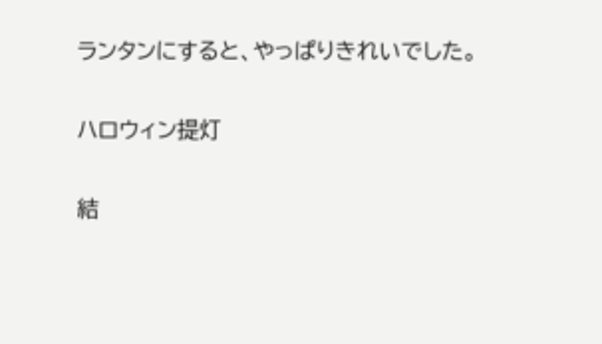ランタンにすると、やっぱりきれいでした。

ハロウィン提灯

結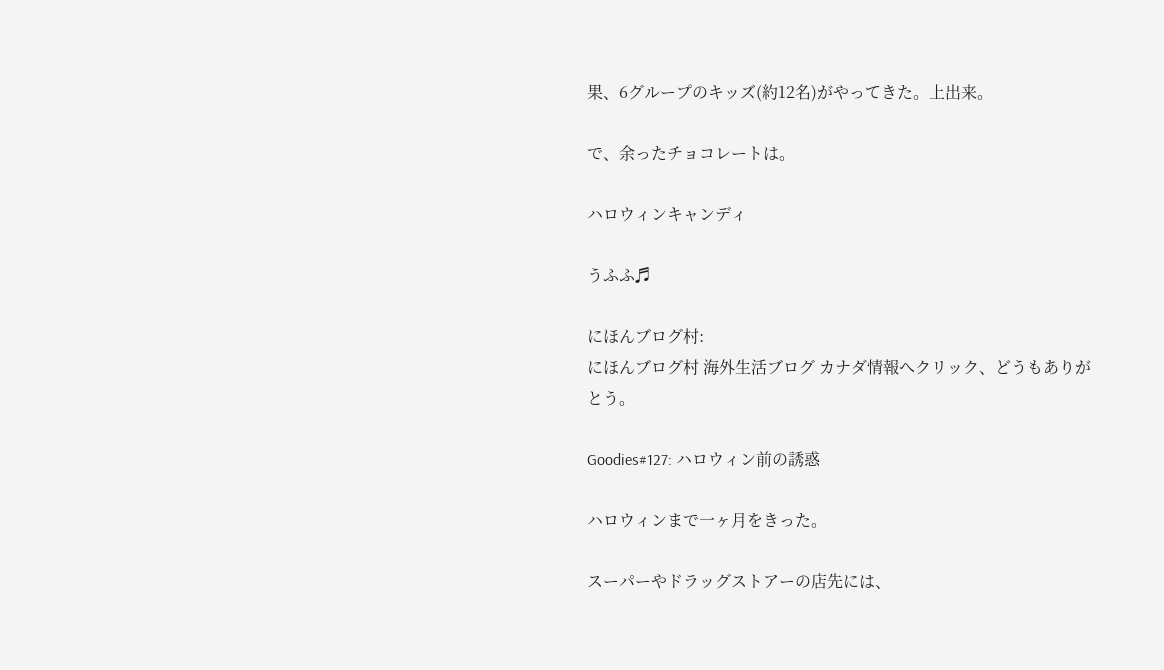果、6グループのキッズ(約12名)がやってきた。上出来。

で、余ったチョコレートは。

ハロウィンキャンディ

うふふ♬

にほんブログ村:
にほんブログ村 海外生活ブログ カナダ情報へクリック、どうもありがとう。

Goodies#127: ハロウィン前の誘惑

ハロウィンまで一ヶ月をきった。

スーパーやドラッグストアーの店先には、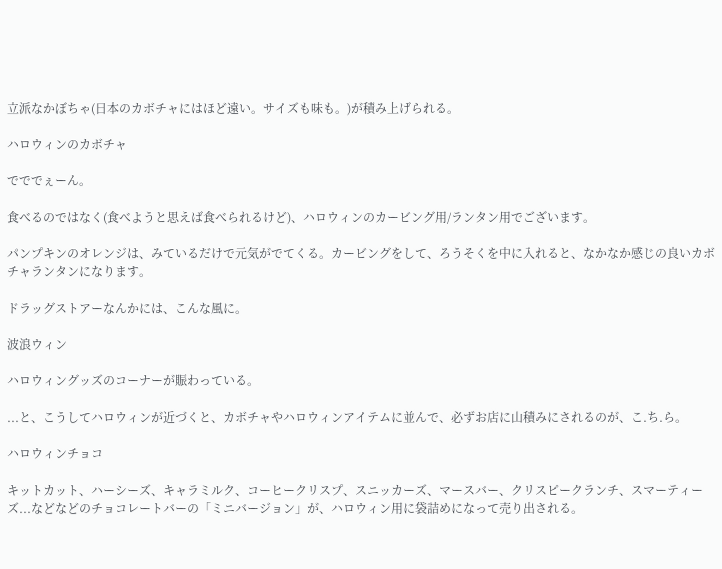立派なかぼちゃ(日本のカボチャにはほど遠い。サイズも味も。)が積み上げられる。

ハロウィンのカボチャ

でででぇーん。

食べるのではなく(食べようと思えば食べられるけど)、ハロウィンのカービング用/ランタン用でございます。

パンプキンのオレンジは、みているだけで元気がでてくる。カービングをして、ろうそくを中に入れると、なかなか感じの良いカボチャランタンになります。

ドラッグストアーなんかには、こんな風に。

波浪ウィン

ハロウィングッズのコーナーが賑わっている。

...と、こうしてハロウィンが近づくと、カボチャやハロウィンアイテムに並んで、必ずお店に山積みにされるのが、こ.ち.ら。

ハロウィンチョコ

キットカット、ハーシーズ、キャラミルク、コーヒークリスプ、スニッカーズ、マースバー、クリスピークランチ、スマーティーズ...などなどのチョコレートバーの「ミニバージョン」が、ハロウィン用に袋詰めになって売り出される。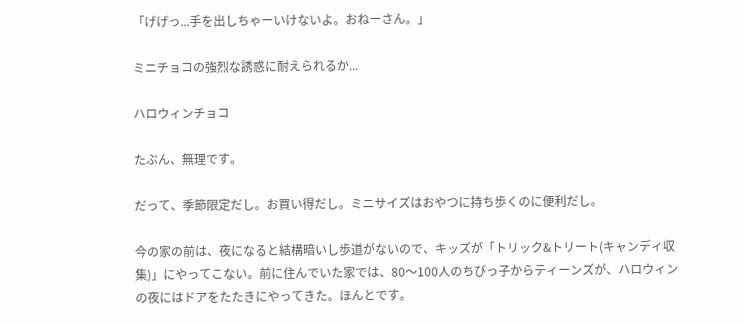「げげっ...手を出しちゃーいけないよ。おねーさん。」

ミニチョコの強烈な誘惑に耐えられるか...

ハロウィンチョコ

たぶん、無理です。

だって、季節限定だし。お買い得だし。ミニサイズはおやつに持ち歩くのに便利だし。

今の家の前は、夜になると結構暗いし歩道がないので、キッズが「トリック&トリート(キャンディ収集)」にやってこない。前に住んでいた家では、80〜100人のちびっ子からティーンズが、ハロウィンの夜にはドアをたたきにやってきた。ほんとです。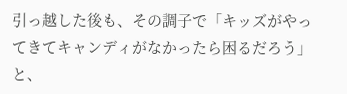引っ越した後も、その調子で「キッズがやってきてキャンディがなかったら困るだろう」と、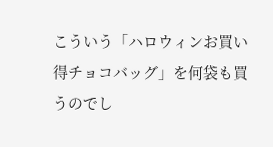こういう「ハロウィンお買い得チョコバッグ」を何袋も買うのでし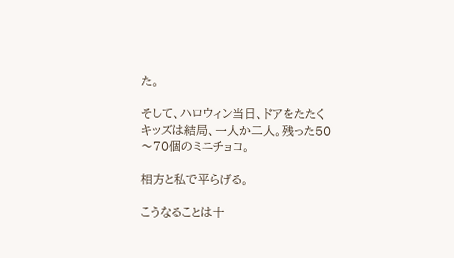た。

そして、ハロウィン当日、ドアをたたくキッズは結局、一人か二人。残った50〜70個のミニチョコ。

相方と私で平らげる。

こうなることは十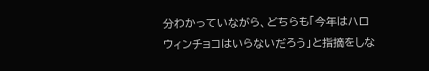分わかっていながら、どちらも「今年はハロウィンチョコはいらないだろう」と指摘をしな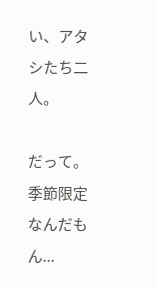い、アタシたち二人。

だって。季節限定なんだもん...